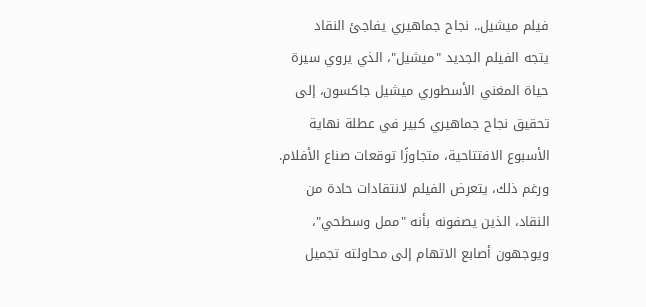فيلم ميشيل.. نجاح جماهيري يفاجئ النقاد
يتجه الفيلم الجديد "ميشيل"، الذي يروي سيرة حياة المغني الأسطوري ميشيل جاكسون، إلى تحقيق نجاح جماهيري كبير في عطلة نهاية الأسبوع الافتتاحية، متجاوزًا توقعات صناع الأفلام. ورغم ذلك، يتعرض الفيلم لانتقادات حادة من النقاد، الذين يصفونه بأنه "ممل وسطحي"، ويوجهون أصابع الاتهام إلى محاولته تجميل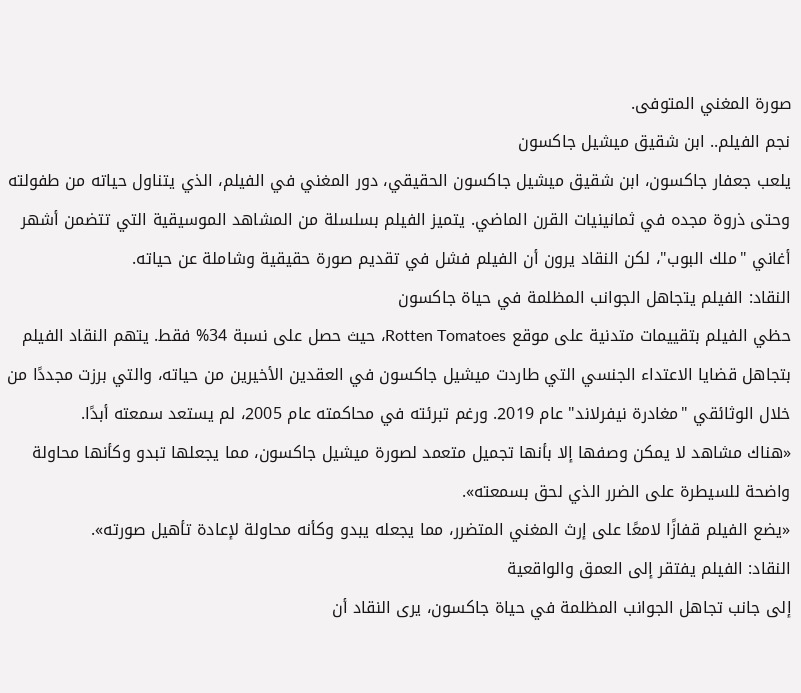صورة المغني المتوفى.
نجم الفيلم.. ابن شقيق ميشيل جاكسون
يلعب جعفار جاكسون، ابن شقيق ميشيل جاكسون الحقيقي، دور المغني في الفيلم، الذي يتناول حياته من طفولته وحتى ذروة مجده في ثمانينيات القرن الماضي. يتميز الفيلم بسلسلة من المشاهد الموسيقية التي تتضمن أشهر أغاني "ملك البوب"، لكن النقاد يرون أن الفيلم فشل في تقديم صورة حقيقية وشاملة عن حياته.
النقاد: الفيلم يتجاهل الجوانب المظلمة في حياة جاكسون
حظي الفيلم بتقييمات متدنية على موقع Rotten Tomatoes، حيث حصل على نسبة 34% فقط. يتهم النقاد الفيلم بتجاهل قضايا الاعتداء الجنسي التي طاردت ميشيل جاكسون في العقدين الأخيرين من حياته، والتي برزت مجددًا من خلال الوثائقي "مغادرة نيفرلاند" عام 2019. ورغم تبرئته في محاكمته عام 2005، لم يستعد سمعته أبدًا.
«هناك مشاهد لا يمكن وصفها إلا بأنها تجميل متعمد لصورة ميشيل جاكسون، مما يجعلها تبدو وكأنها محاولة واضحة للسيطرة على الضرر الذي لحق بسمعته».
«يضع الفيلم قفازًا لامعًا على إرث المغني المتضرر، مما يجعله يبدو وكأنه محاولة لإعادة تأهيل صورته».
النقاد: الفيلم يفتقر إلى العمق والواقعية
إلى جانب تجاهل الجوانب المظلمة في حياة جاكسون، يرى النقاد أن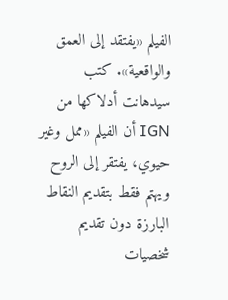الفيلم «يفتقد إلى العمق والواقعية». كتب سيدهانت أدلاكها من IGN أن الفيلم «ممل وغير حيوي، يفتقر إلى الروح ويهتم فقط بتقديم النقاط البارزة دون تقديم شخصيات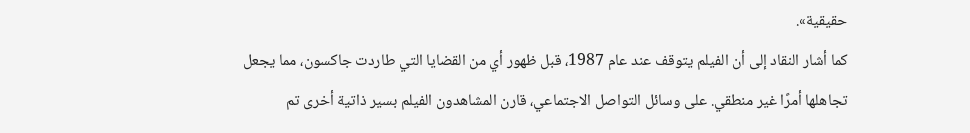حقيقية».
كما أشار النقاد إلى أن الفيلم يتوقف عند عام 1987، قبل ظهور أي من القضايا التي طاردت جاكسون، مما يجعل تجاهلها أمرًا غير منطقي. على وسائل التواصل الاجتماعي، قارن المشاهدون الفيلم بسير ذاتية أخرى تم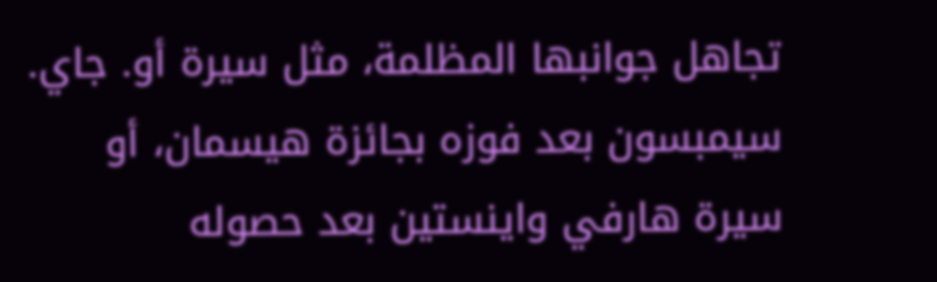تجاهل جوانبها المظلمة، مثل سيرة أو. جاي. سيمبسون بعد فوزه بجائزة هيسمان، أو سيرة هارفي واينستين بعد حصوله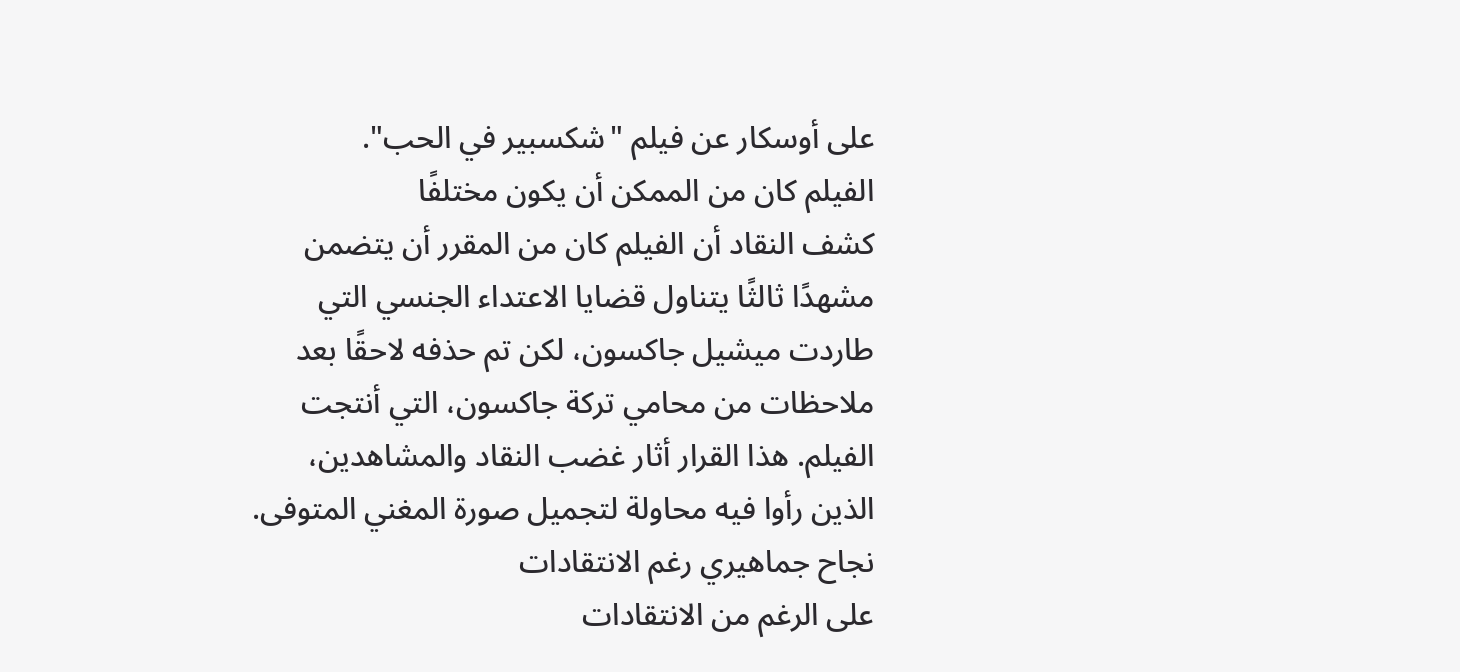على أوسكار عن فيلم "شكسبير في الحب".
الفيلم كان من الممكن أن يكون مختلفًا
كشف النقاد أن الفيلم كان من المقرر أن يتضمن مشهدًا ثالثًا يتناول قضايا الاعتداء الجنسي التي طاردت ميشيل جاكسون، لكن تم حذفه لاحقًا بعد ملاحظات من محامي تركة جاكسون، التي أنتجت الفيلم. هذا القرار أثار غضب النقاد والمشاهدين، الذين رأوا فيه محاولة لتجميل صورة المغني المتوفى.
نجاح جماهيري رغم الانتقادات
على الرغم من الانتقادات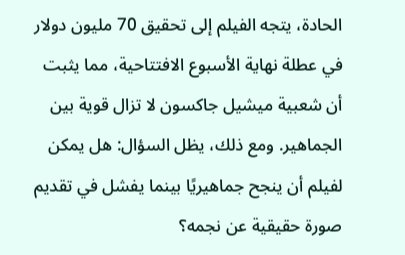الحادة، يتجه الفيلم إلى تحقيق 70 مليون دولار في عطلة نهاية الأسبوع الافتتاحية، مما يثبت أن شعبية ميشيل جاكسون لا تزال قوية بين الجماهير. ومع ذلك، يظل السؤال: هل يمكن لفيلم أن ينجح جماهيريًا بينما يفشل في تقديم صورة حقيقية عن نجمه؟